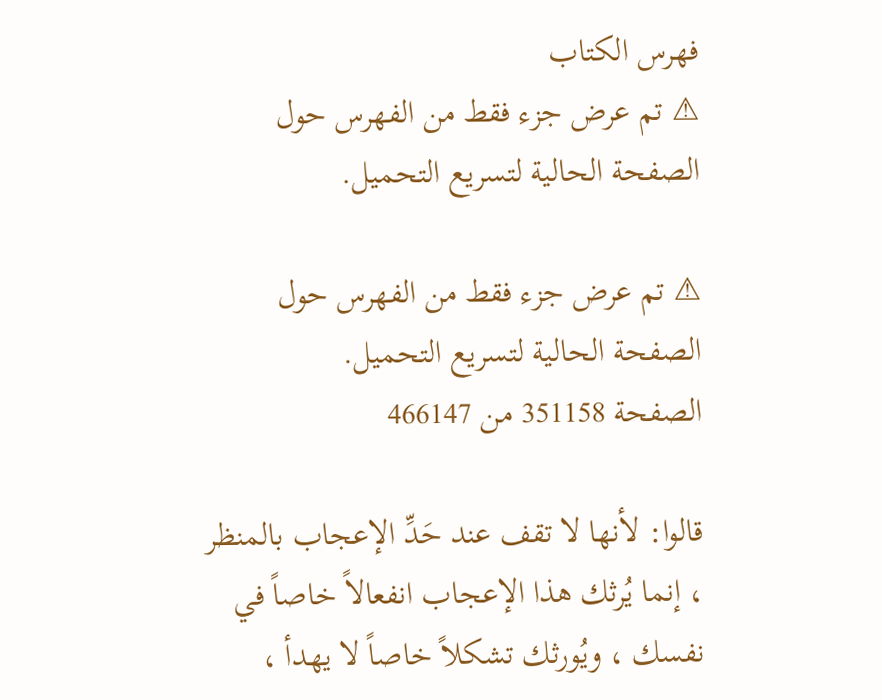فهرس الكتاب
⚠ تم عرض جزء فقط من الفهرس حول الصفحة الحالية لتسريع التحميل.

⚠ تم عرض جزء فقط من الفهرس حول الصفحة الحالية لتسريع التحميل.
الصفحة 351158 من 466147

قالوا: لأنها لا تقف عند حَدِّ الإعجاب بالمنظر ، إنما يُرثك هذا الإعجاب انفعالاً خاصاً في نفسك ، ويُورثك تشكلاً خاصاً لا يهدأ ،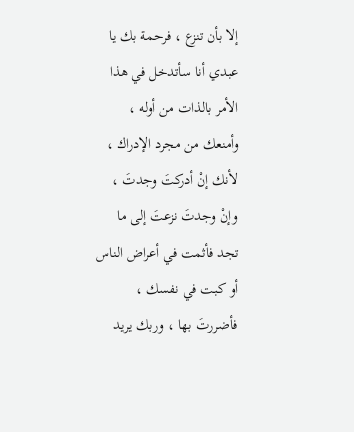إلا بأن تنزع ، فرحمة بك يا عبدي أنا سأتدخل في هذا الأمر بالذات من أوله ، وأمنعك من مجرد الإدراك ، لأنك إنْ أدركتَ وجدتَ ، وإنْ وجدتَ نزعتَ إلى ما تجد فأثمت في أعراض الناس أو كبت في نفسك ، فأضررتَ بها ، وربك يريد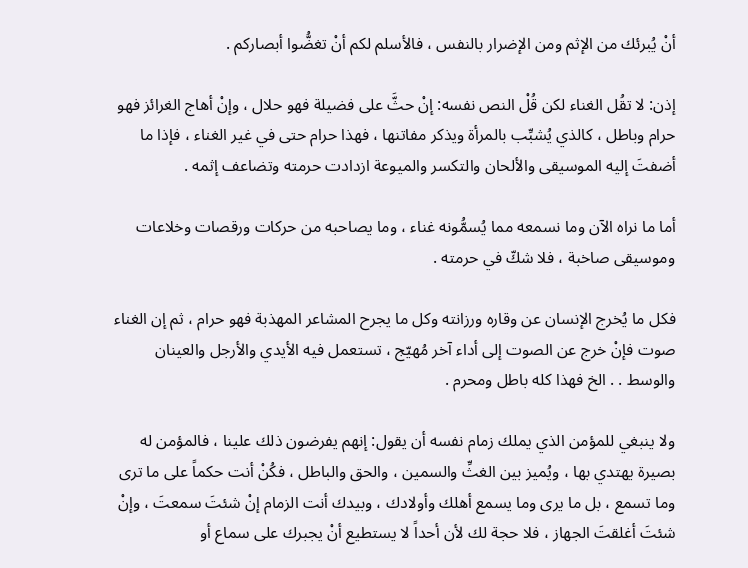أنْ يُبرئك من الإثم ومن الإضرار بالنفس ، فالأسلم لكم أنْ تغضُّوا أبصاركم .

إذن: لا تقُل الغناء لكن قُلْ النص نفسه: إنْ حثَّ على فضيلة فهو حلال ، وإنْ أهاج الغرائز فهو حرام وباطل ، كالذي يُشبِّب بالمرأة ويذكر مفاتنها ، فهذا حرام حتى في غير الغناء ، فإذا ما أضفتَ إليه الموسيقى والألحان والتكسر والميوعة ازدادت حرمته وتضاعف إثمه .

أما ما نراه الآن وما نسمعه مما يُسمُّونه غناء ، وما يصاحبه من حركات ورقصات وخلاعات وموسيقى صاخبة ، فلا شكّ في حرمته .

فكل ما يُخرج الإنسان عن وقاره ورزانته وكل ما يجرح المشاعر المهذبة فهو حرام ، ثم إن الغناء صوت فإنْ خرج عن الصوت إلى أداء آخر مُهيّج ، تستعمل فيه الأيدي والأرجل والعينان والوسط . . الخ فهذا كله باطل ومحرم .

ولا ينبغي للمؤمن الذي يملك زمام نفسه أن يقول: إنهم يفرضون ذلك علينا ، فالمؤمن له بصيرة يهتدي بها ، ويُميز بين الغثِّ والسمين ، والحق والباطل ، فكُنْ أنت حكماً على ما ترى وما تسمع ، بل ما يرى وما يسمع أهلك وأولادك ، وبيدك أنت الزمام إنْ شئتَ سمعتَ ، وإنْ شئتَ أغلقتَ الجهاز ، فلا حجة لك لأن أحداً لا يستطيع أنْ يجبرك على سماع أو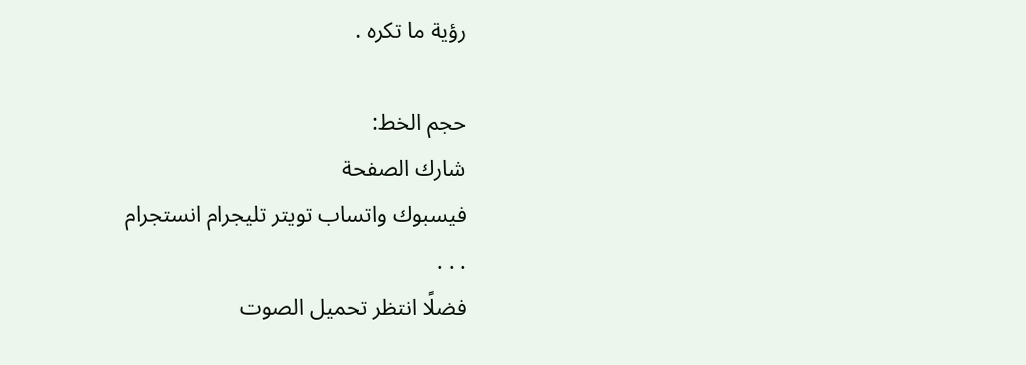رؤية ما تكره .

حجم الخط:
شارك الصفحة
فيسبوك واتساب تويتر تليجرام انستجرام
. . .
فضلًا انتظر تحميل الصوت